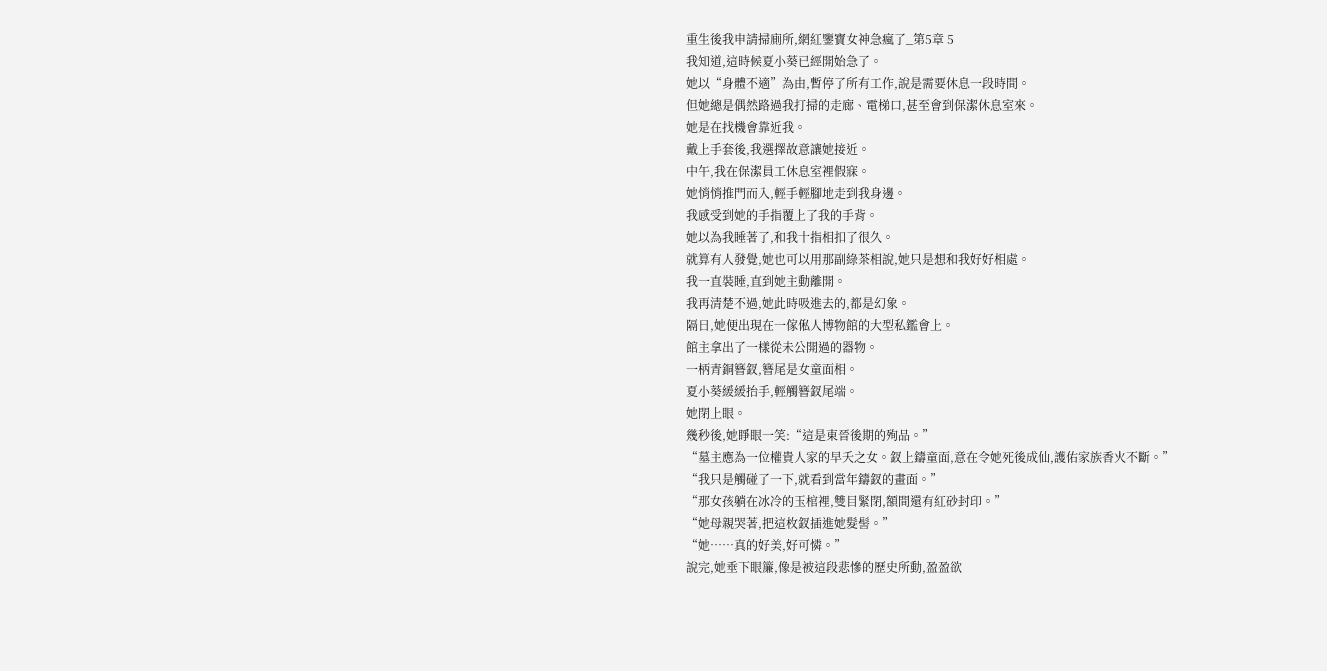重生後我申請掃廁所,網紅鑒寶女神急瘋了_第5章 5
我知道,這時候夏小葵已經開始急了。
她以“身體不適”為由,暫停了所有工作,說是需要休息一段時間。
但她總是偶然路過我打掃的走廊、電梯口,甚至會到保潔休息室來。
她是在找機會靠近我。
戴上手套後,我選擇故意讓她接近。
中午,我在保潔員工休息室裡假寐。
她悄悄推門而入,輕手輕腳地走到我身邊。
我感受到她的手指覆上了我的手背。
她以為我睡著了,和我十指相扣了很久。
就算有人發覺,她也可以用那副綠茶相說,她只是想和我好好相處。
我一直裝睡,直到她主動離開。
我再清楚不過,她此時吸進去的,都是幻象。
隔日,她便出現在一傢俬人博物館的大型私鑑會上。
館主拿出了一樣從未公開過的器物。
一柄青銅簪釵,簪尾是女童面相。
夏小葵緩緩抬手,輕觸簪釵尾端。
她閉上眼。
幾秒後,她睜眼一笑:“這是東晉後期的殉品。”
“墓主應為一位權貴人家的早夭之女。釵上鑄童面,意在令她死後成仙,護佑家族香火不斷。”
“我只是觸碰了一下,就看到當年鑄釵的畫面。”
“那女孩躺在冰冷的玉棺裡,雙目緊閉,額間還有紅砂封印。”
“她母親哭著,把這枚釵插進她髮髻。”
“她……真的好美,好可憐。”
說完,她垂下眼簾,像是被這段悲慘的歷史所動,盈盈欲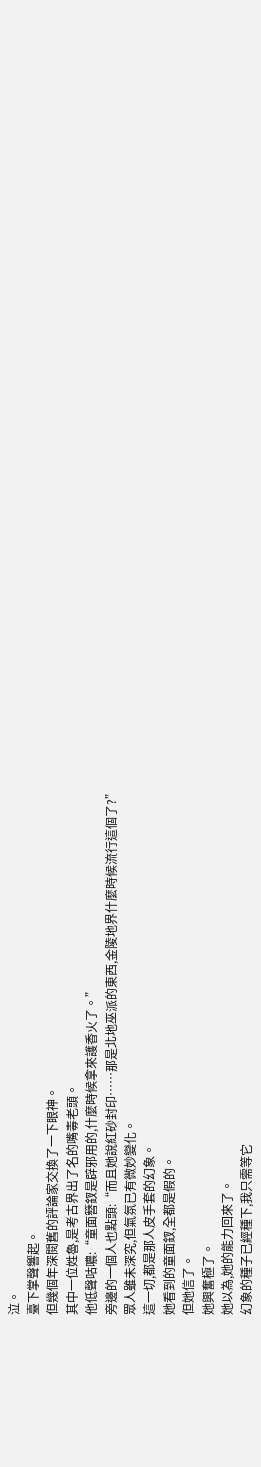泣。
臺下掌聲響起。
但幾個年深閱舊的評論家交換了一下眼神。
其中一位姓魯,是考古界出了名的嘴毒老頭。
他低聲咕噥:“童面簪釵是辟邪用的,什麼時候拿來護香火了。”
旁邊的一個人也點頭:“而且她說紅砂封印……那是北地巫派的東西,金陵地界什麼時候流行這個了?”
眾人雖未深究,但氣氛已有微妙變化。
這一切,都是那人皮手套的幻象。
她看到的童面釵,全都是假的。
但她信了。
她興奮極了。
她以為,她的能力回來了。
幻象的種子已經種下,我只需等它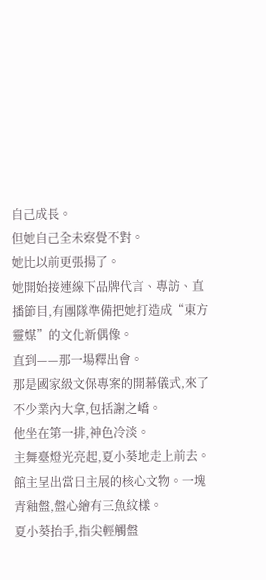自己成長。
但她自己全未察覺不對。
她比以前更張揚了。
她開始接連線下品牌代言、專訪、直播節目,有團隊準備把她打造成“東方靈媒”的文化新偶像。
直到——那一場釋出會。
那是國家級文保專案的開幕儀式,來了不少業內大拿,包括謝之嶠。
他坐在第一排,神色冷淡。
主舞臺燈光亮起,夏小葵地走上前去。
館主呈出當日主展的核心文物。一塊青釉盤,盤心繪有三魚紋樣。
夏小葵抬手,指尖輕觸盤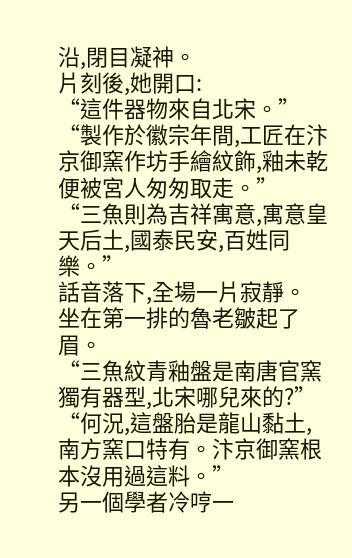沿,閉目凝神。
片刻後,她開口:
“這件器物來自北宋。”
“製作於徽宗年間,工匠在汴京御窯作坊手繪紋飾,釉未乾便被宮人匆匆取走。”
“三魚則為吉祥寓意,寓意皇天后土,國泰民安,百姓同樂。”
話音落下,全場一片寂靜。
坐在第一排的魯老皺起了眉。
“三魚紋青釉盤是南唐官窯獨有器型,北宋哪兒來的?”
“何況,這盤胎是龍山黏土,南方窯口特有。汴京御窯根本沒用過這料。”
另一個學者冷哼一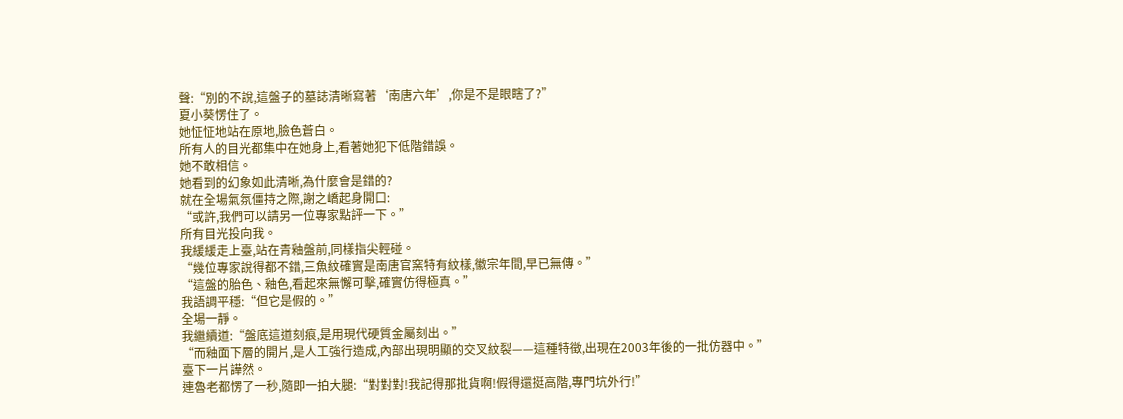聲:“別的不說,這盤子的墓誌清晰寫著‘南唐六年’,你是不是眼瞎了?”
夏小葵愣住了。
她怔怔地站在原地,臉色蒼白。
所有人的目光都集中在她身上,看著她犯下低階錯誤。
她不敢相信。
她看到的幻象如此清晰,為什麼會是錯的?
就在全場氣氛僵持之際,謝之嶠起身開口:
“或許,我們可以請另一位專家點評一下。”
所有目光投向我。
我緩緩走上臺,站在青釉盤前,同樣指尖輕碰。
“幾位專家說得都不錯,三魚紋確實是南唐官窯特有紋樣,徽宗年間,早已無傳。”
“這盤的胎色、釉色,看起來無懈可擊,確實仿得極真。”
我語調平穩:“但它是假的。”
全場一靜。
我繼續道:“盤底這道刻痕,是用現代硬質金屬刻出。”
“而釉面下層的開片,是人工強行造成,內部出現明顯的交叉紋裂——這種特徵,出現在2003年後的一批仿器中。”
臺下一片譁然。
連魯老都愣了一秒,隨即一拍大腿:“對對對!我記得那批貨啊!假得還挺高階,專門坑外行!”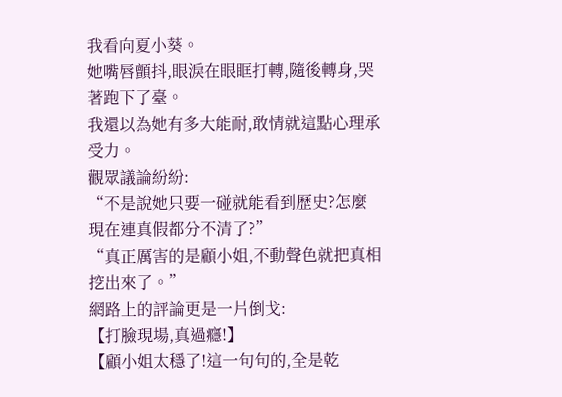我看向夏小葵。
她嘴唇顫抖,眼淚在眼眶打轉,隨後轉身,哭著跑下了臺。
我還以為她有多大能耐,敢情就這點心理承受力。
觀眾議論紛紛:
“不是說她只要一碰就能看到歷史?怎麼現在連真假都分不清了?”
“真正厲害的是顧小姐,不動聲色就把真相挖出來了。”
網路上的評論更是一片倒戈:
【打臉現場,真過癮!】
【顧小姐太穩了!這一句句的,全是乾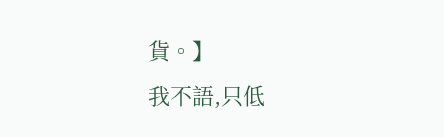貨。】
我不語,只低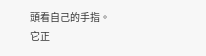頭看自己的手指。
它正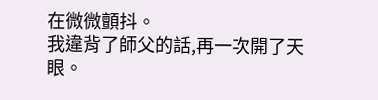在微微顫抖。
我違背了師父的話,再一次開了天眼。